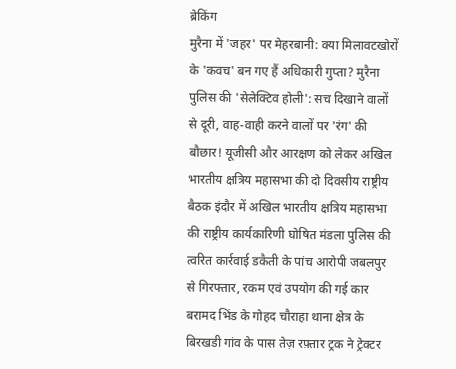ब्रेकिंग
मुरैना में 'जहर' पर मेहरबानी: क्या मिलावटखोरों के 'कवच' बन गए हैं अधिकारी गुप्ता? मुरैना पुलिस की 'सेलेक्टिव होली': सच दिखाने वालों से दूरी, वाह-वाही करने वालों पर 'रंग' की बौछार! यूजीसी और आरक्षण को लेकर अखिल भारतीय क्षत्रिय महासभा की दो दिवसीय राष्ट्रीय बैठक इंदौर में अखिल भारतीय क्षत्रिय महासभा की राष्ट्रीय कार्यकारिणी घोषित मंडला पुलिस की त्वरित कार्रवाई डकैती के पांच आरोपी जबलपुर से गिरफ्तार, रकम एवं उपयोग की गई कार बरामद भिंड के गोहद चौराहा थाना क्षेत्र के बिरखडी गांव के पास तेज़ रफ़्तार ट्रक ने ट्रेक्टर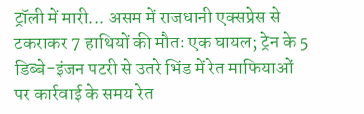ट्रॉली में मारी... असम में राजधानी एक्सप्रेस से टकराकर 7 हाथियों की मौतः एक घायल; ट्रेन के 5 डिब्बे-इंजन पटरी से उतरे भिंड में रेत माफियाओं पर कार्रवाई के समय रेत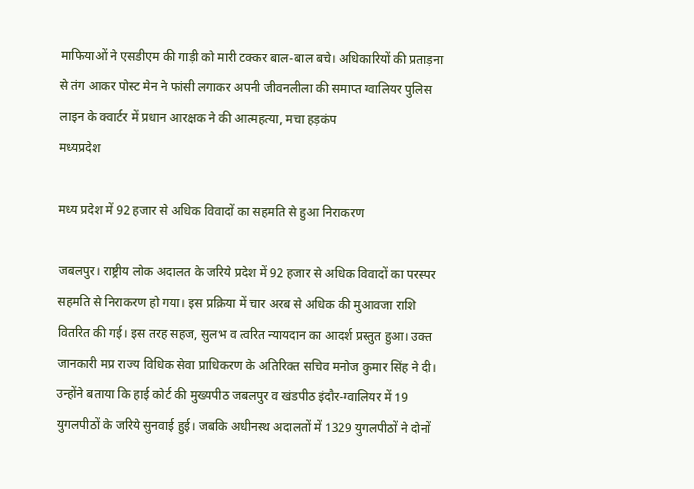माफियाओं ने एसडीएम की गाड़ी को मारी टक्कर बाल-बाल बचे। अधिकारियों की प्रताड़ना से तंग आकर पोस्ट मेन ने फांसी लगाकर अपनी जीवनलीला की समाप्त ग्वालियर पुलिस लाइन के क्वार्टर में प्रधान आरक्षक ने की आत्महत्या, मचा हड़कंप
मध्यप्रदेश

मध्य प्रदेश में 92 हजार से अधिक विवादों का सहमति से हुआ निराकरण

जबलपुर। राष्ट्रीय लोक अदालत के जरिये प्रदेश में 92 हजार से अधिक विवादों का परस्पर सहमति से निराकरण हो गया। इस प्रक्रिया में चार अरब से अधिक की मुआवजा राशि वितरित की गई। इस तरह सहज, सुलभ व त्वरित न्यायदान का आदर्श प्रस्तुत हुआ। उक्त जानकारी मप्र राज्य विधिक सेवा प्राधिकरण के अतिरिक्त सचिव मनोज कुमार सिंह ने दी। उन्होंने बताया कि हाई कोर्ट की मुख्यपीठ जबलपुर व खंडपीठ इंदौर-ग्वालियर में 19 युगलपीठों के जरिये सुनवाई हुई। जबकि अधीनस्थ अदालतों में 1329 युगलपीठों ने दोनों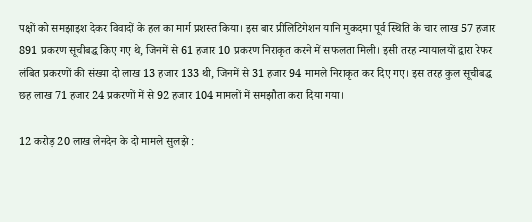पक्षों को समझाइश देकर विवादों के हल का मार्ग प्रशस्त किया। इस बार प्रीलिटिगेशन यानि मुकदमा पूर्व स्थिति के चार लाख 57 हजार 891 प्रकरण सूचीबद्ध किए गए थे, जिनमें से 61 हजार 10 प्रकरण निराकृत करने में सफलता मिली। इसी तरह न्यायालयों द्वारा रेफर लंबित प्रकरणों की संख्या दो लाख 13 हजार 133 थी, जिनमें से 31 हजार 94 मामले निराकृत कर दिए गए। इस तरह कुल सूचीबद्ध छह लाख 71 हजार 24 प्रकरणों में से 92 हजार 104 मामलों में समझौता करा दिया गया।

12 करोड़ 20 लाख लेनदेन के दो मामले सुलझे :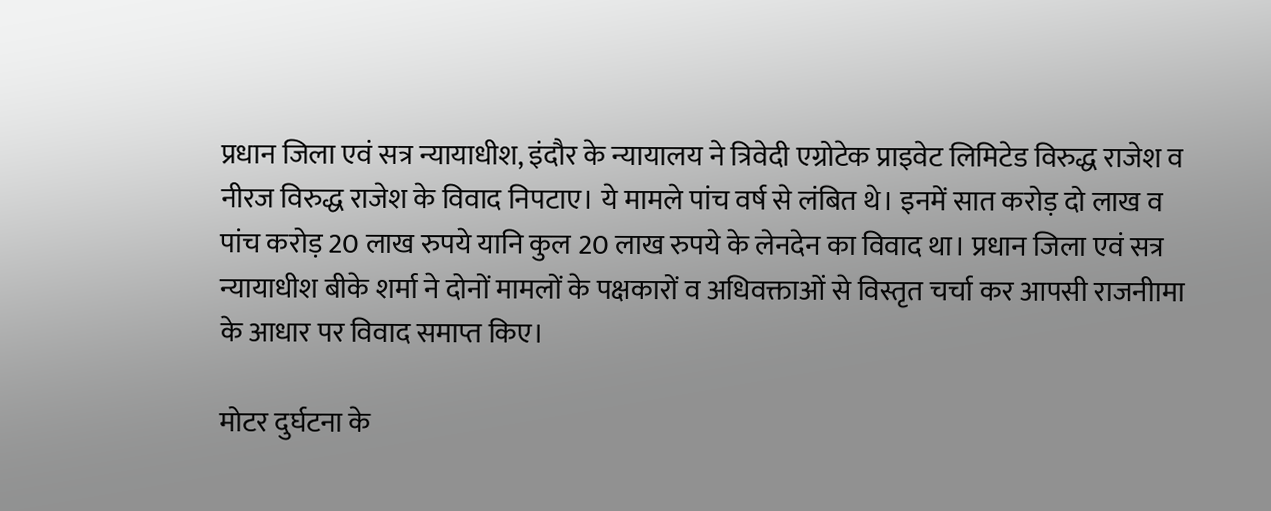प्रधान जिला एवं सत्र न्यायाधीश, इंदौर के न्यायालय ने त्रिवेदी एग्रोटेक प्राइवेट लिमिटेड विरुद्ध राजेश व नीरज विरुद्ध राजेश के विवाद निपटाए। ये मामले पांच वर्ष से लंबित थे। इनमें सात करोड़ दो लाख व पांच करोड़ 20 लाख रुपये यानि कुल 20 लाख रुपये के लेनदेन का विवाद था। प्रधान जिला एवं सत्र न्यायाधीश बीके शर्मा ने दोनों मामलों के पक्षकारों व अधिवक्ताओं से विस्तृत चर्चा कर आपसी राजनीामा के आधार पर विवाद समाप्त किए।

मोटर दुर्घटना के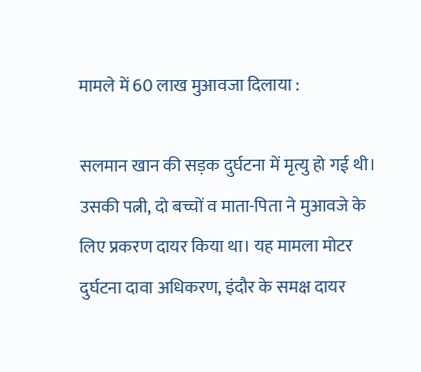मामले में 60 लाख मुआवजा दिलाया :

सलमान खान की सड़क दुर्घटना में मृत्यु हो गई थी। उसकी पत्नी, दो बच्चों व माता-पिता ने मुआवजे के लिए प्रकरण दायर किया था। यह मामला मोटर दुर्घटना दावा अधिकरण, इंदौर के समक्ष दायर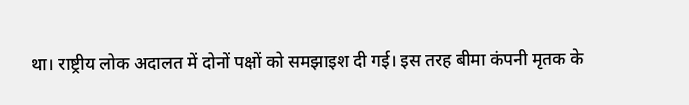था। राष्ट्रीय लोक अदालत में दोनों पक्षों को समझाइश दी गई। इस तरह बीमा कंपनी मृतक के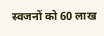स्वजनों को 60 लाख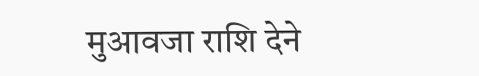मुआवजा राशि देने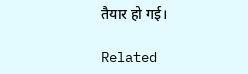तैयार हो गई।

Related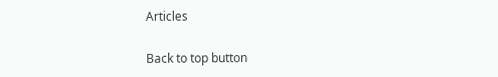Articles

Back to top button